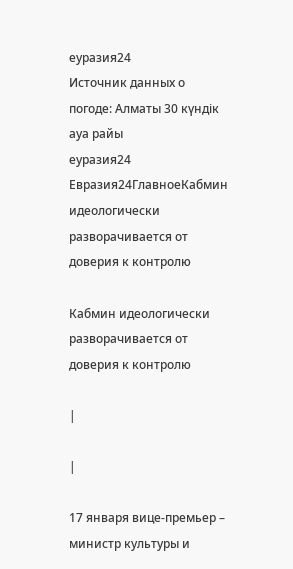еуразия24
Источник данных о погоде: Алматы 30 күндік ауа райы
еуразия24
Евразия24ГлавноеКабмин идеологически разворачивается от доверия к контролю

Кабмин идеологически разворачивается от доверия к контролю

|

|

17 января вице-премьер – министр культуры и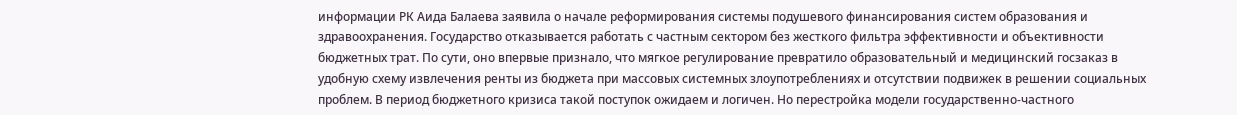информации РК Аида Балаева заявила о начале реформирования системы подушевого финансирования систем образования и здравоохранения. Государство отказывается работать с частным сектором без жесткого фильтра эффективности и объективности бюджетных трат. По сути, оно впервые признало, что мягкое регулирование превратило образовательный и медицинский госзаказ в удобную схему извлечения ренты из бюджета при массовых системных злоупотреблениях и отсутствии подвижек в решении социальных проблем. В период бюджетного кризиса такой поступок ожидаем и логичен. Но перестройка модели государственно-частного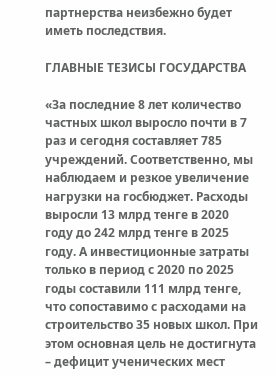партнерства неизбежно будет иметь последствия.

ГЛАВНЫЕ ТЕЗИСЫ ГОСУДАРСТВА

«За последние 8 лет количество частных школ выросло почти в 7 раз и сегодня составляет 785 учреждений. Соответственно, мы наблюдаем и резкое увеличение нагрузки на госбюджет. Расходы выросли 13 млрд тенге в 2020 году до 242 млрд тенге в 2025 году. А инвестиционные затраты только в период с 2020 по 2025 годы составили 111 млрд тенге, что сопоставимо с расходами на строительство 35 новых школ. При этом основная цель не достигнута – дефицит ученических мест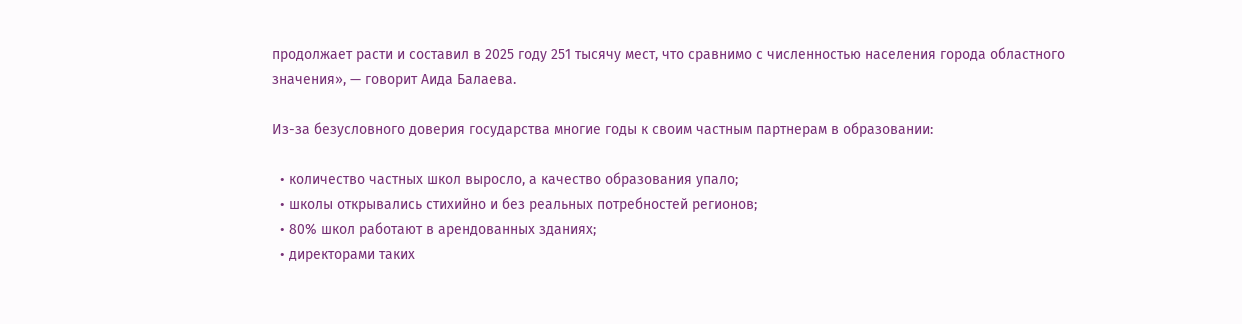продолжает расти и составил в 2025 году 251 тысячу мест, что сравнимо с численностью населения города областного значения», — говорит Аида Балаева.

Из-за безусловного доверия государства многие годы к своим частным партнерам в образовании:

  • количество частных школ выросло, а качество образования упало;
  • школы открывались стихийно и без реальных потребностей регионов;
  • 80% школ работают в арендованных зданиях;
  • директорами таких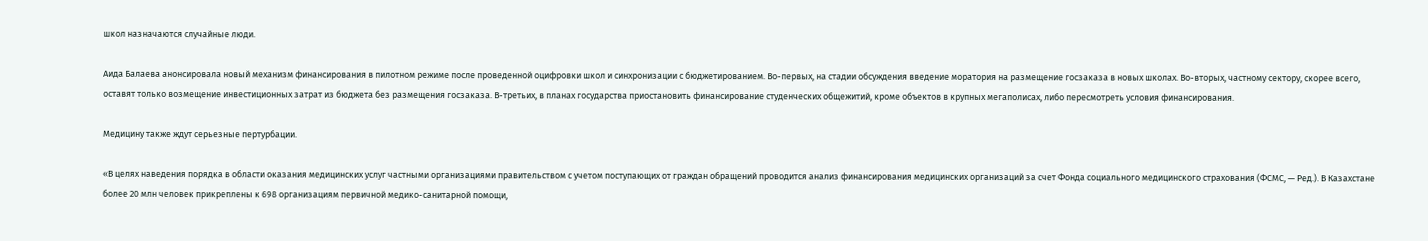школ назначаются случайные люди.

Аида Балаева анонсировала новый механизм финансирования в пилотном режиме после проведенной оцифровки школ и синхронизации с бюджетированием. Во-первых, на стадии обсуждения введение моратория на размещение госзаказа в новых школах. Во-вторых, частному сектору, скорее всего, оставят только возмещение инвестиционных затрат из бюджета без размещения госзаказа. В-третьих, в планах государства приостановить финансирование студенческих общежитий, кроме объектов в крупных мегаполисах, либо пересмотреть условия финансирования.

Медицину также ждут серьезные пертурбации.

«В целях наведения порядка в области оказания медицинских услуг частными организациями правительством с учетом поступающих от граждан обращений проводится анализ финансирования медицинских организаций за счет Фонда социального медицинского страхования (ФСМС, — Ред.). В Казахстане более 20 млн человек прикреплены к 698 организациям первичной медико-санитарной помощи,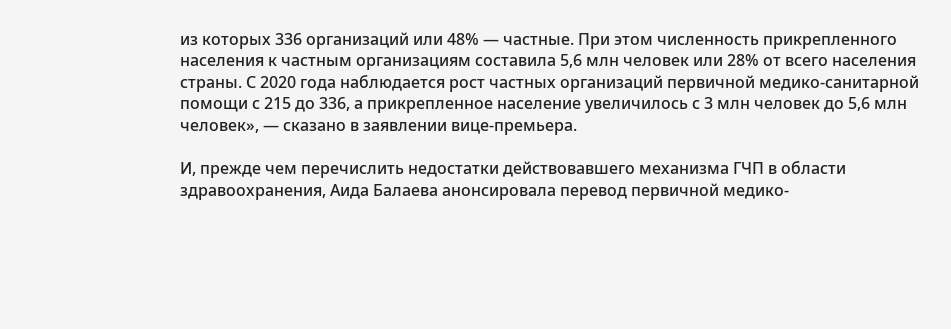из которых 336 организаций или 48% — частные. При этом численность прикрепленного населения к частным организациям составила 5,6 млн человек или 28% от всего населения страны. С 2020 года наблюдается рост частных организаций первичной медико-санитарной помощи с 215 до 336, а прикрепленное население увеличилось с 3 млн человек до 5,6 млн человек», — сказано в заявлении вице-премьера.

И, прежде чем перечислить недостатки действовавшего механизма ГЧП в области здравоохранения, Аида Балаева анонсировала перевод первичной медико-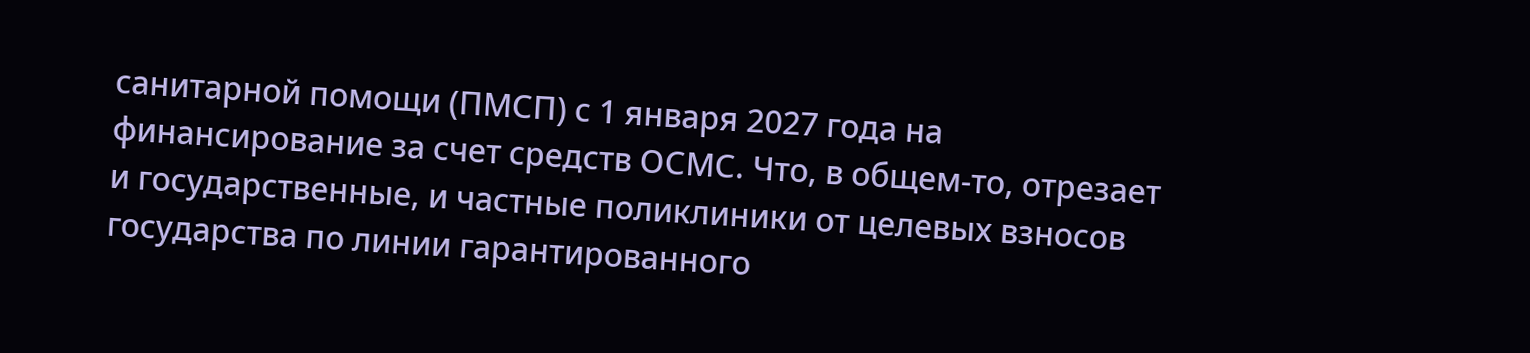санитарной помощи (ПМСП) с 1 января 2027 года на финансирование за счет средств ОСМС. Что, в общем-то, отрезает и государственные, и частные поликлиники от целевых взносов государства по линии гарантированного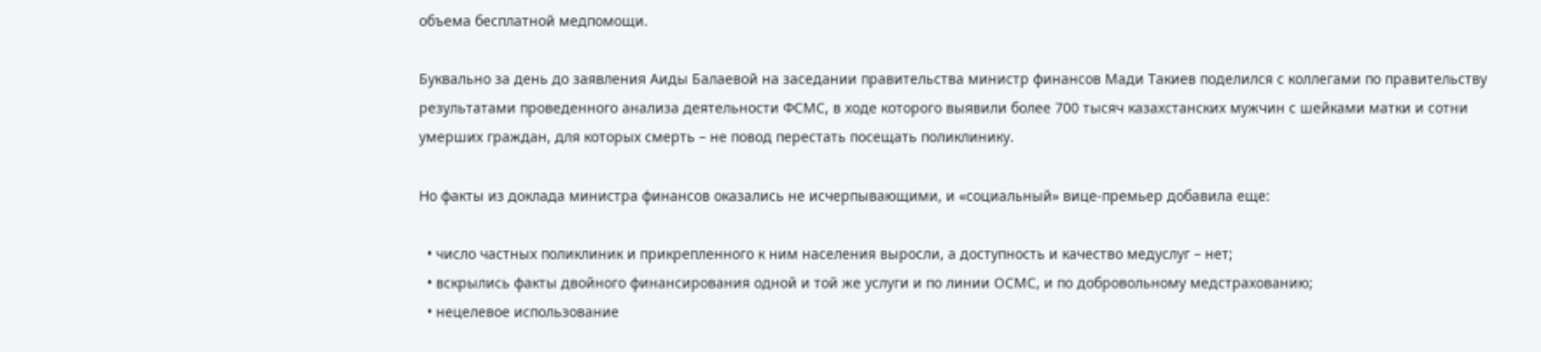объема бесплатной медпомощи.

Буквально за день до заявления Аиды Балаевой на заседании правительства министр финансов Мади Такиев поделился с коллегами по правительству результатами проведенного анализа деятельности ФСМС, в ходе которого выявили более 700 тысяч казахстанских мужчин с шейками матки и сотни умерших граждан, для которых смерть – не повод перестать посещать поликлинику.

Но факты из доклада министра финансов оказались не исчерпывающими, и «социальный» вице-премьер добавила еще:

  • число частных поликлиник и прикрепленного к ним населения выросли, а доступность и качество медуслуг – нет;
  • вскрылись факты двойного финансирования одной и той же услуги и по линии ОСМС, и по добровольному медстрахованию;
  • нецелевое использование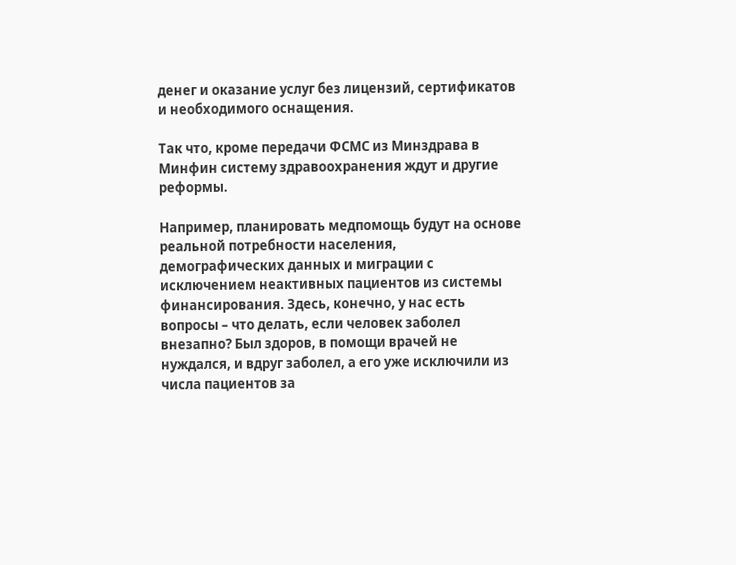денег и оказание услуг без лицензий, сертификатов и необходимого оснащения.

Так что, кроме передачи ФСМС из Минздрава в Минфин систему здравоохранения ждут и другие реформы.

Например, планировать медпомощь будут на основе реальной потребности населения, демографических данных и миграции с исключением неактивных пациентов из системы финансирования. Здесь, конечно, у нас есть вопросы – что делать, если человек заболел внезапно? Был здоров, в помощи врачей не нуждался, и вдруг заболел, а его уже исключили из числа пациентов за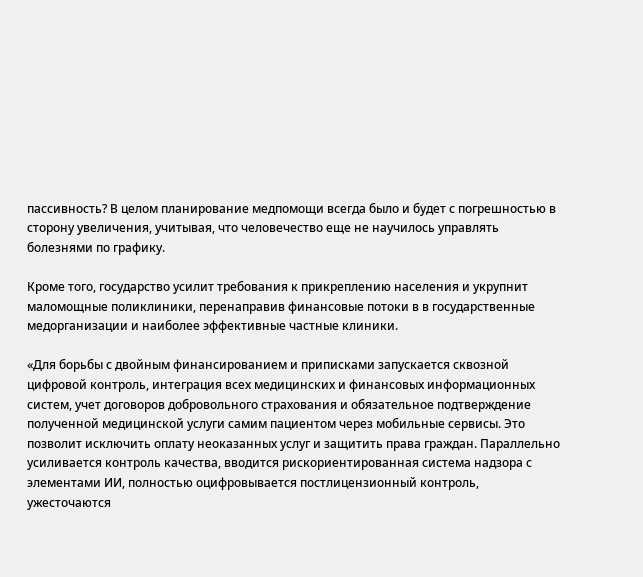пассивность? В целом планирование медпомощи всегда было и будет с погрешностью в сторону увеличения, учитывая, что человечество еще не научилось управлять болезнями по графику.

Кроме того, государство усилит требования к прикреплению населения и укрупнит маломощные поликлиники, перенаправив финансовые потоки в в государственные медорганизации и наиболее эффективные частные клиники.

«Для борьбы с двойным финансированием и приписками запускается сквозной цифровой контроль, интеграция всех медицинских и финансовых информационных систем, учет договоров добровольного страхования и обязательное подтверждение полученной медицинской услуги самим пациентом через мобильные сервисы. Это позволит исключить оплату неоказанных услуг и защитить права граждан. Параллельно усиливается контроль качества, вводится рискориентированная система надзора с элементами ИИ, полностью оцифровывается постлицензионный контроль, ужесточаются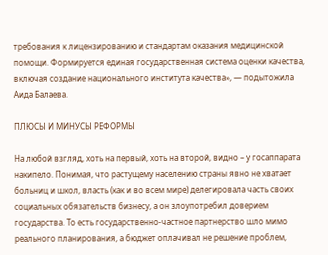требования к лицензированию и стандартам оказания медицинской помощи. Формируется единая государственная система оценки качества, включая создание национального института качества», — подытожила Аида Балаева.

ПЛЮСЫ И МИНУСЫ РЕФОРМЫ

На любой взгляд, хоть на первый, хоть на второй, видно – у госаппарата накипело. Понимая, что растущему населению страны явно не хватает больниц и школ, власть (как и во всем мире) делегировала часть своих социальных обязательств бизнесу, а он злоупотребил доверием государства. То есть государственно-частное партнерство шло мимо реального планирования, а бюджет оплачивал не решение проблем,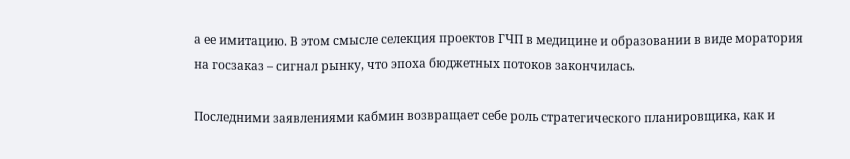а ее имитацию. В этом смысле селекция проектов ГЧП в медицине и образовании в виде моратория на госзаказ – сигнал рынку, что эпоха бюджетных потоков закончилась.

Последними заявлениями кабмин возвращает себе роль стратегического планировщика, как и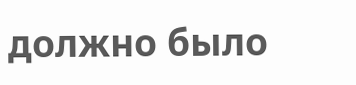должно было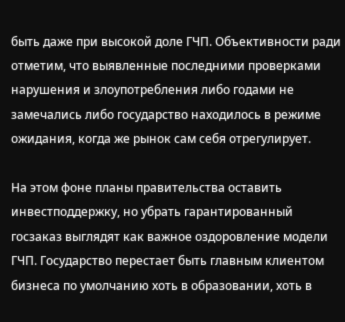быть даже при высокой доле ГЧП. Объективности ради отметим, что выявленные последними проверками нарушения и злоупотребления либо годами не замечались либо государство находилось в режиме ожидания, когда же рынок сам себя отрегулирует.

На этом фоне планы правительства оставить инвестподдержку, но убрать гарантированный госзаказ выглядят как важное оздоровление модели ГЧП. Государство перестает быть главным клиентом бизнеса по умолчанию хоть в образовании, хоть в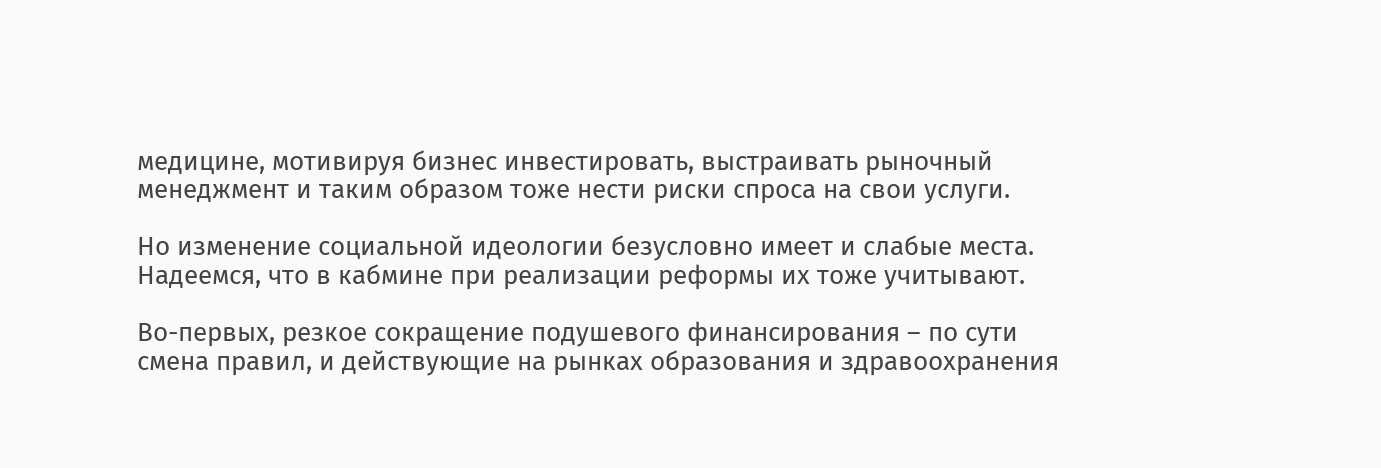медицине, мотивируя бизнес инвестировать, выстраивать рыночный менеджмент и таким образом тоже нести риски спроса на свои услуги.

Но изменение социальной идеологии безусловно имеет и слабые места. Надеемся, что в кабмине при реализации реформы их тоже учитывают.

Во-первых, резкое сокращение подушевого финансирования – по сути смена правил, и действующие на рынках образования и здравоохранения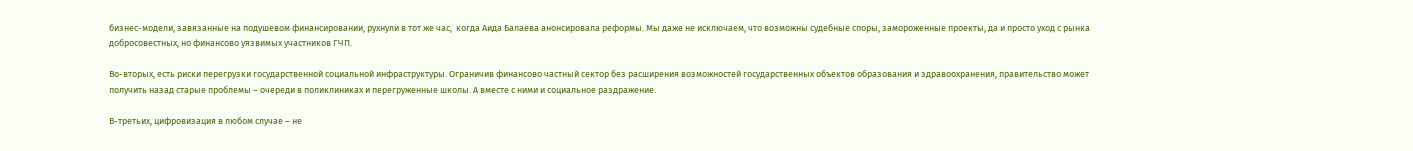бизнес-модели, завязанные на подушевом финансировании, рухнули в тот же час,  когда Аида Балаева анонсировала реформы. Мы даже не исключаем, что возможны судебные споры, замороженные проекты, да и просто уход с рынка добросовестных, но финансово уязвимых участников ГЧП.

Во-вторых, есть риски перегрузки государственной социальной инфраструктуры. Ограничив финансово частный сектор без расширения возможностей государственных объектов образования и здравоохранения, правительство может получить назад старые проблемы – очереди в поликлиниках и перегруженные школы. А вместе с ними и социальное раздражение.

В-третьих, цифровизация в любом случае – не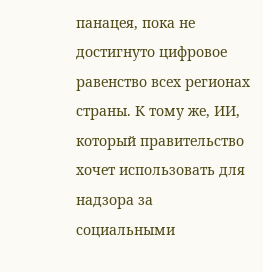панацея, пока не достигнуто цифровое равенство всех регионах страны. К тому же, ИИ, который правительство хочет использовать для надзора за социальными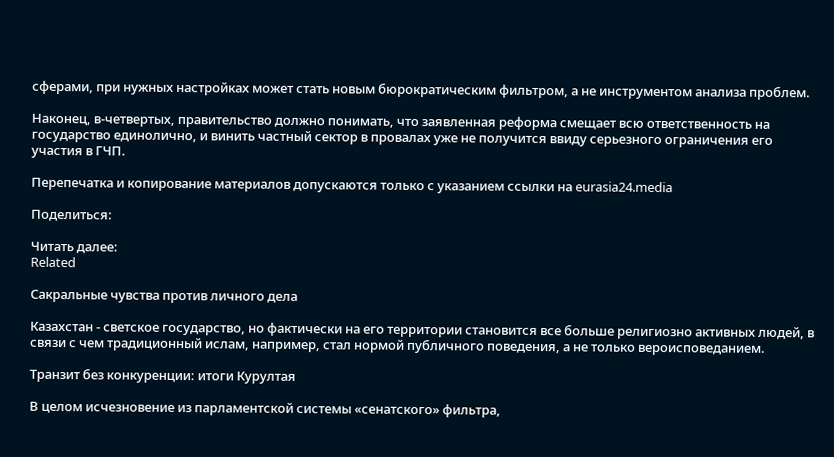сферами, при нужных настройках может стать новым бюрократическим фильтром, а не инструментом анализа проблем.

Наконец, в-четвертых, правительство должно понимать, что заявленная реформа смещает всю ответственность на государство единолично, и винить частный сектор в провалах уже не получится ввиду серьезного ограничения его участия в ГЧП.

Перепечатка и копирование материалов допускаются только с указанием ссылки на eurasia24.media

Поделиться:

Читать далее:
Related

Сакральные чувства против личного дела

Казахстан - светское государство, но фактически на его территории становится все больше религиозно активных людей, в связи с чем традиционный ислам, например, стал нормой публичного поведения, а не только вероисповеданием.

Транзит без конкуренции: итоги Курултая

В целом исчезновение из парламентской системы «сенатского» фильтра,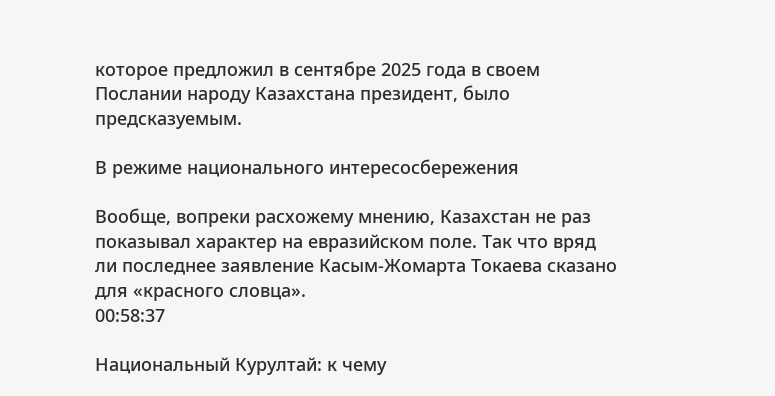которое предложил в сентябре 2025 года в своем Послании народу Казахстана президент, было предсказуемым.

В режиме национального интересосбережения

Вообще, вопреки расхожему мнению, Казахстан не раз показывал характер на евразийском поле. Так что вряд ли последнее заявление Касым-Жомарта Токаева сказано для «красного словца».
00:58:37

Национальный Курултай: к чему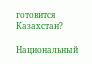готовится Казахстан?

Национальный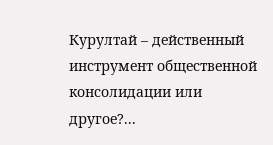Курултай – действенный инструмент общественной консолидации или другое?...